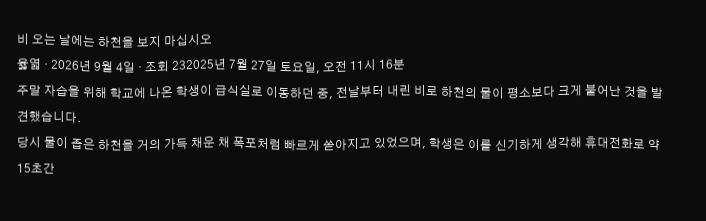비 오는 날에는 하천을 보지 마십시오
윯엷 · 2026년 9월 4일 · 조회 232025년 7월 27일 토요일, 오전 11시 16분
주말 자습을 위해 학교에 나온 학생이 급식실로 이동하던 중, 전날부터 내린 비로 하천의 물이 평소보다 크게 불어난 것을 발견했습니다.
당시 물이 좁은 하천을 거의 가득 채운 채 폭포처럼 빠르게 쏟아지고 있었으며, 학생은 이를 신기하게 생각해 휴대전화로 약 15초간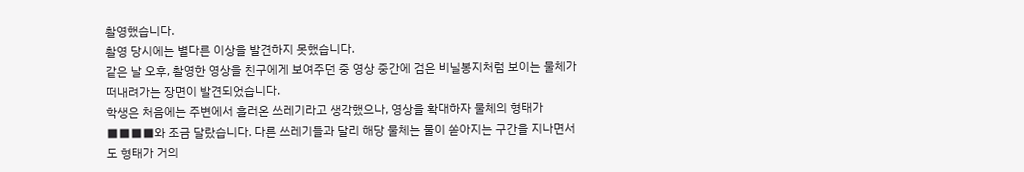촬영했습니다.
촬영 당시에는 별다른 이상을 발견하지 못했습니다.
같은 날 오후, 촬영한 영상을 친구에게 보여주던 중 영상 중간에 검은 비닐봉지처럼 보이는 물체가 떠내려가는 장면이 발견되었습니다.
학생은 처음에는 주변에서 흘러온 쓰레기라고 생각했으나, 영상을 확대하자 물체의 형태가 ■■■■와 조금 달랐습니다. 다른 쓰레기들과 달리 해당 물체는 물이 쏟아지는 구간을 지나면서도 형태가 거의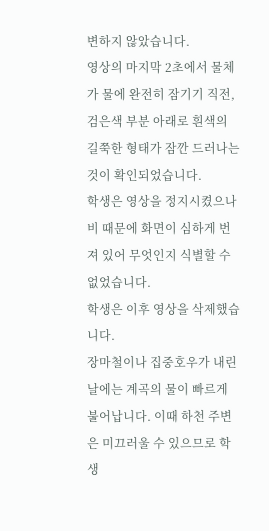변하지 않았습니다.
영상의 마지막 2초에서 물체가 물에 완전히 잠기기 직전, 검은색 부분 아래로 흰색의 길쭉한 형태가 잠깐 드러나는 것이 확인되었습니다.
학생은 영상을 정지시켰으나 비 때문에 화면이 심하게 번져 있어 무엇인지 식별할 수 없었습니다.
학생은 이후 영상을 삭제했습니다.
장마철이나 집중호우가 내린 날에는 계곡의 물이 빠르게 불어납니다. 이때 하천 주변은 미끄러울 수 있으므로 학생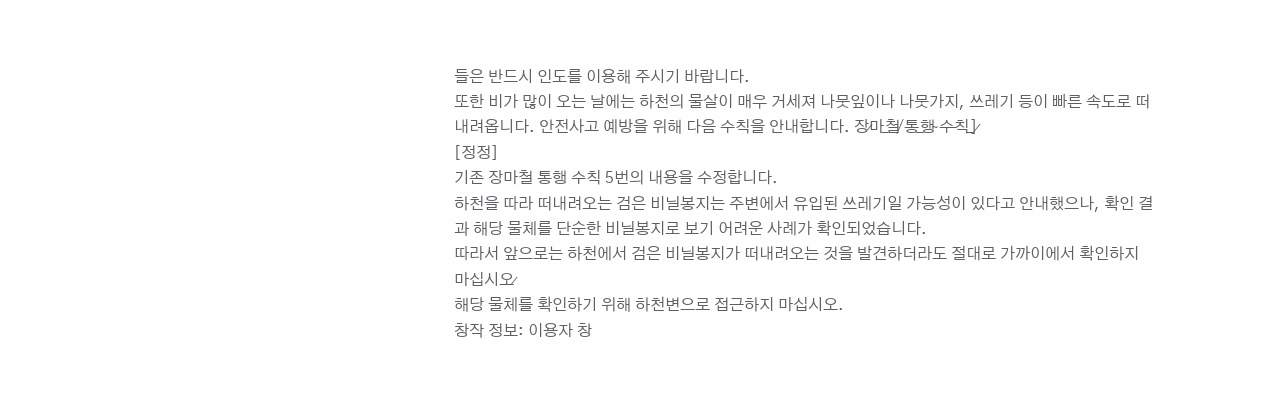들은 반드시 인도를 이용해 주시기 바랍니다.
또한 비가 많이 오는 날에는 하천의 물살이 매우 거세져 나뭇잎이나 나뭇가지, 쓰레기 등이 빠른 속도로 떠내려옵니다. 안전사고 예방을 위해 다음 수칙을 안내합니다. 장̷마̶철̸ 통̶행̴ 수̵칙̶]̷
[정정]
기존 장마철 통행 수칙 5번의 내용을 수정합니다.
하천을 따라 떠내려오는 검은 비닐봉지는 주변에서 유입된 쓰레기일 가능성이 있다고 안내했으나, 확인 결과 해당 물체를 단순한 비닐봉지로 보기 어려운 사례가 확인되었습니다.
따라서 앞으로는 하천에서 검은 비닐봉지가 떠내려오는 것을 발견하더라도 절대로 가까이에서 확인하지 마십시오̷
해당 물체를 확인하기 위해 하천변으로 접근하지 마십시오.
창작 정보: 이용자 창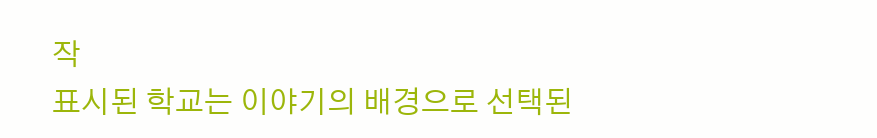작
표시된 학교는 이야기의 배경으로 선택된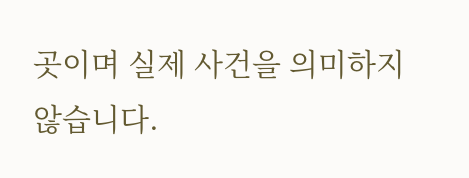곳이며 실제 사건을 의미하지 않습니다.